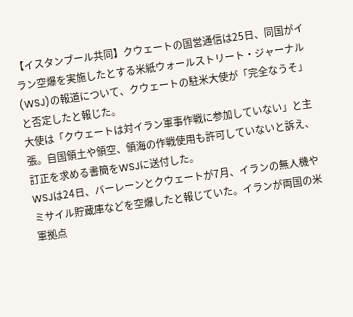【イスタンブール共同】クウェートの国営通信は25日、同国がイラン空爆を実施したとする米紙ウォールストリート・ジャーナル(WSJ)の報道について、クウェートの駐米大使が「完全なうそ」と否定したと報じた。
大使は「クウェートは対イラン軍事作戦に参加していない」と主張。自国領土や領空、領海の作戦使用も許可していないと訴え、訂正を求める書簡をWSJに送付した。
WSJは24日、バーレーンとクウェートが7月、イランの無人機やミサイル貯蔵庫などを空爆したと報じていた。イランが両国の米軍拠点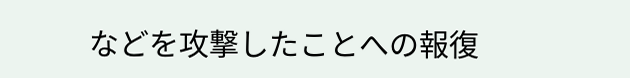などを攻撃したことへの報復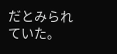だとみられていた。